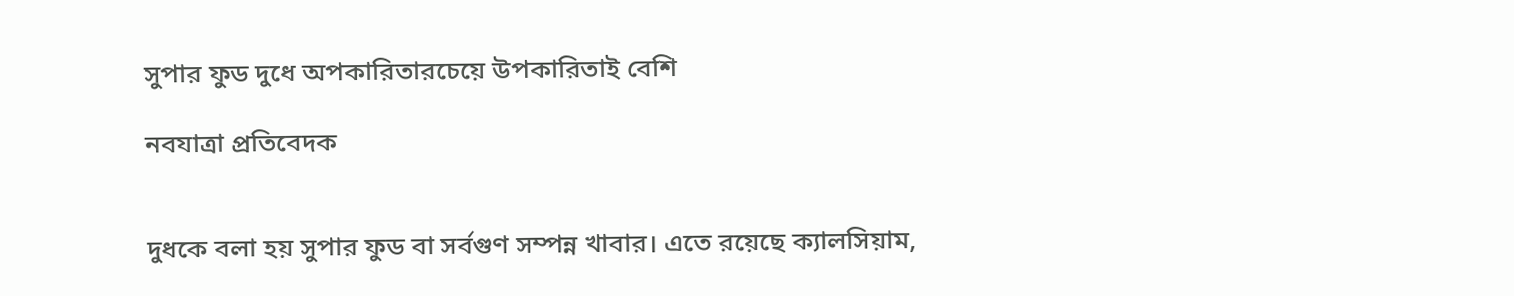সুপার ফুড দুধে অপকারিতারচেয়ে উপকারিতাই বেশি

নবযাত্রা প্রতিবেদক


দুধকে বলা হয় সুপার ফুড বা সর্বগুণ সম্পন্ন খাবার। এতে রয়েছে ক্যালসিয়াম,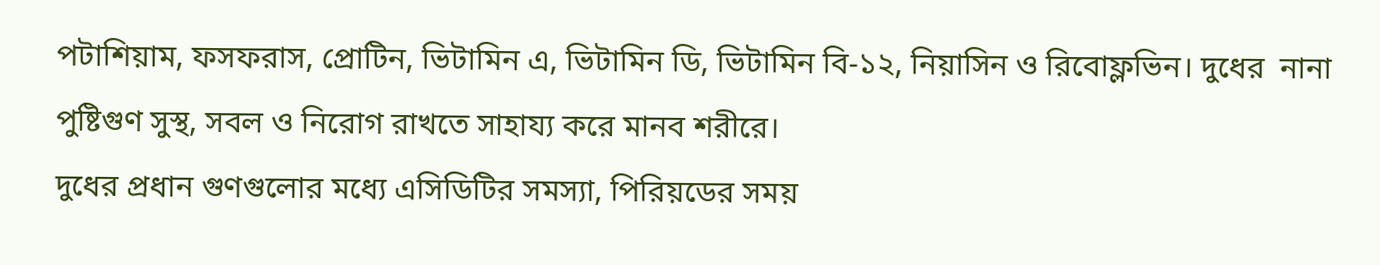পটাশিয়াম, ফসফরাস, প্রোটিন, ভিটামিন এ, ভিটামিন ডি, ভিটামিন বি-১২, নিয়াসিন ও রিবোফ্লভিন। দুধের  নানা পুষ্টিগুণ সুস্থ, সবল ও নিরোগ রাখতে সাহায্য করে মানব শরীরে।
দুধের প্রধান গুণগুলোর মধ্যে এসিডিটির সমস্যা, পিরিয়ডের সময়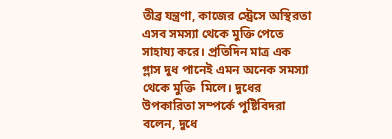তীব্র যন্ত্রণা, কাজের স্ট্রেসে অস্থিরতা এসব সমস্যা থেকে মুক্তি পেতে সাহায্য করে। প্রতিদিন মাত্র এক গ্লাস দুধ পানেই এমন অনেক সমস্যা থেকে মুক্তি  মিলে। দুধের উপকারিতা সম্পর্কে পুষ্টিবিদরা বলেন, দুধে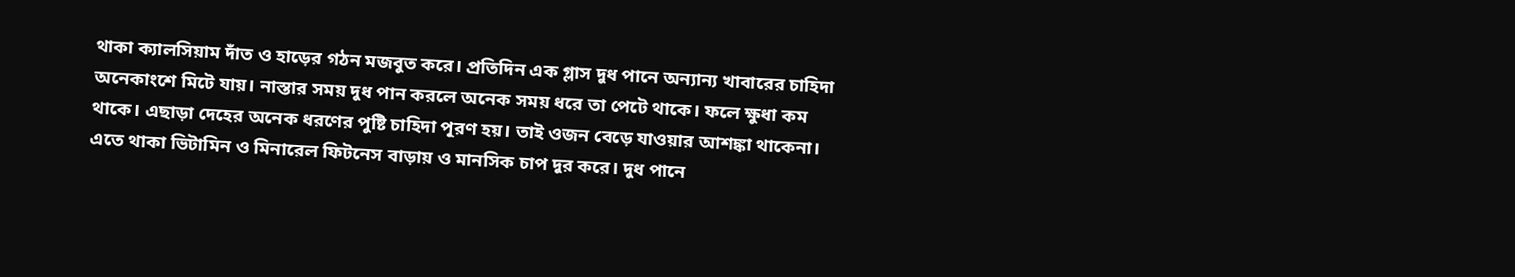থাকা ক্যালসিয়াম দাঁত ও হাড়ের গঠন মজবুত করে। প্রতিদিন এক গ্লাস দুধ পানে অন্যান্য খাবারের চাহিদা অনেকাংশে মিটে যায়। নাস্তার সময় দুধ পান করলে অনেক সময় ধরে তা পেটে থাকে। ফলে ক্ষুধা কম থাকে। এছাড়া দেহের অনেক ধরণের পুষ্টি চাহিদা পূরণ হয়। তাই ওজন বেড়ে যাওয়ার আশঙ্কা থাকেনা। এতে থাকা ভিটামিন ও মিনারেল ফিটনেস বাড়ায় ও মানসিক চাপ দূর করে। দুধ পানে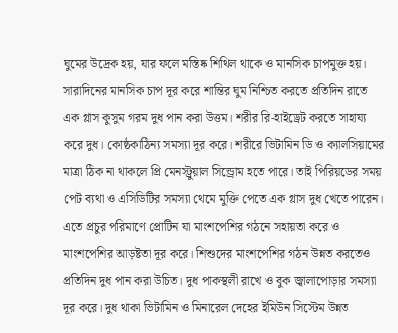ঘুমের উদ্রেক হয়, যার ফলে মস্তিষ্ক শিথিল থাকে ও মানসিক চাপমুক্ত হয়। সারাদিনের মানসিক চাপ দূর করে শান্তির ঘুম নিশ্চিত করতে প্রতিদিন রাতে এক গ্লাস কুসুম গরম দুধ পান করা উত্তম। শরীর রি-হাইড্রেট করতে সাহায্য করে দুধ। কোষ্ঠকাঠিন্য সমস্যা দূর করে। শরীরে ভিটামিন ডি ও ক্যালসিয়ামের মাত্রা ঠিক না থাকলে প্রি মেনস্ট্রুয়াল সিন্ড্রোম হতে পারে। তাই পিরিয়ডের সময় পেট ব্যথা ও এসিডিটির সমস্যা থেমে মুক্তি পেতে এক গ্লাস দুধ খেতে পারেন। এতে প্রচুর পরিমাণে প্রোটিন যা মাংশপেশির গঠনে সহায়তা করে ও মাংশপেশির আড়ষ্টতা দূর করে। শিশুদের মাংশপেশির গঠন উন্নত করতেও প্রতিদিন দুধ পান করা উচিত। দুধ পাকস্থলী রাখে ও বুক জ্বালাপোড়ার সমস্যা দূর করে। দুধ থাকা ভিটামিন ও মিনারেল দেহের ইমিউন সিস্টেম উন্নত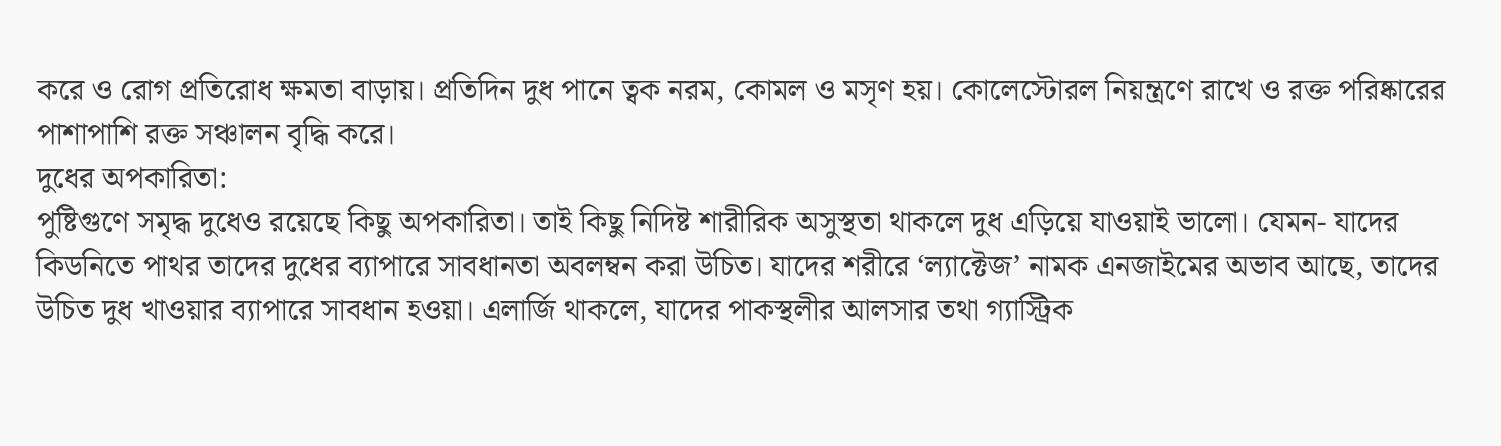করে ও রোগ প্রতিরোধ ক্ষমতা বাড়ায়। প্রতিদিন দুধ পানে ত্বক নরম, কোমল ও মসৃণ হয়। কোলেস্টোরল নিয়ন্ত্রণে রাখে ও রক্ত পরিষ্কারের পাশাপাশি রক্ত সঞ্চালন বৃদ্ধি করে।
দুধের অপকারিতা:
পুষ্টিগুণে সমৃদ্ধ দুধেও রয়েছে কিছু অপকারিতা। তাই কিছু নিদিষ্ট শারীরিক অসুস্থতা থাকলে দুধ এড়িয়ে যাওয়াই ভালো। যেমন- যাদের কিডনিতে পাথর তাদের দুধের ব্যাপারে সাবধানতা অবলম্বন করা উচিত। যাদের শরীরে ‘ল্যাক্টেজ’ নামক এনজাইমের অভাব আছে, তাদের উচিত দুধ খাওয়ার ব্যাপারে সাবধান হওয়া। এলার্জি থাকলে, যাদের পাকস্থলীর আলসার তথা গ্যাস্ট্রিক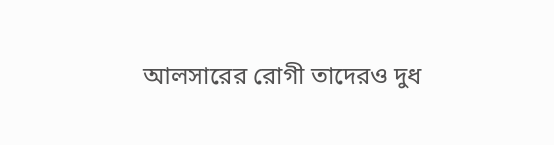আলসারের রোগী তাদেরও দুধ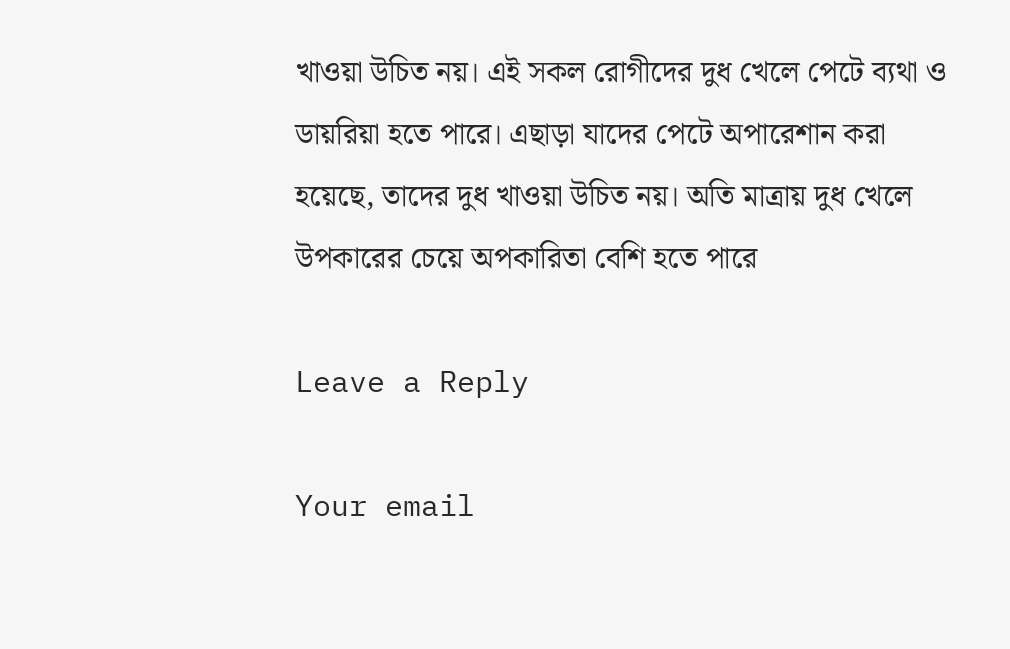খাওয়া উচিত নয়। এই সকল রোগীদের দুধ খেলে পেটে ব্যথা ও ডায়রিয়া হতে পারে। এছাড়া যাদের পেটে অপারেশান করা হয়েছে, তাদের দুধ খাওয়া উচিত নয়। অতি মাত্রায় দুধ খেলে উপকারের চেয়ে অপকারিতা বেশি হতে পারে

Leave a Reply

Your email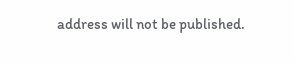address will not be published.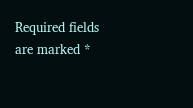Required fields are marked *